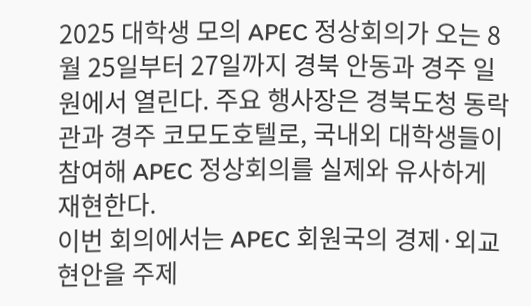2025 대학생 모의 APEC 정상회의가 오는 8월 25일부터 27일까지 경북 안동과 경주 일원에서 열린다. 주요 행사장은 경북도청 동락관과 경주 코모도호텔로, 국내외 대학생들이 참여해 APEC 정상회의를 실제와 유사하게 재현한다.
이번 회의에서는 APEC 회원국의 경제·외교 현안을 주제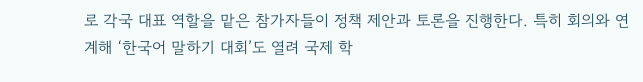로 각국 대표 역할을 맡은 참가자들이 정책 제안과 토론을 진행한다. 특히 회의와 연계해 ‘한국어 말하기 대회’도 열려 국제 학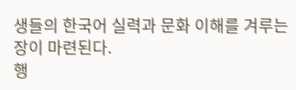생들의 한국어 실력과 문화 이해를 겨루는 장이 마련된다.
행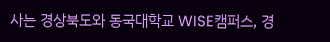사는 경상북도와 동국대학교 WISE캠퍼스, 경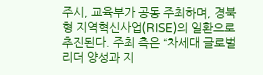주시, 교육부가 공동 주최하며, 경북형 지역혁신사업(RISE)의 일환으로 추진된다. 주최 측은 “차세대 글로벌 리더 양성과 지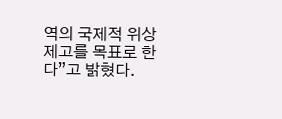역의 국제적 위상 제고를 목표로 한다”고 밝혔다.